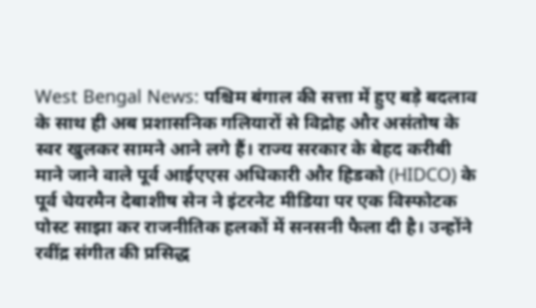West Bengal News: पश्चिम बंगाल की सत्ता में हुए बड़े बदलाव के साथ ही अब प्रशासनिक गलियारों से विद्रोह और असंतोष के स्वर खुलकर सामने आने लगे हैं। राज्य सरकार के बेहद करीबी माने जाने वाले पूर्व आईएएस अधिकारी और हिडको (HIDCO) के पूर्व चेयरमैन देबाशीष सेन ने इंटरनेट मीडिया पर एक विस्फोटक पोस्ट साझा कर राजनीतिक हलकों में सनसनी फैला दी है। उन्होंने रवींद्र संगीत की प्रसिद्ध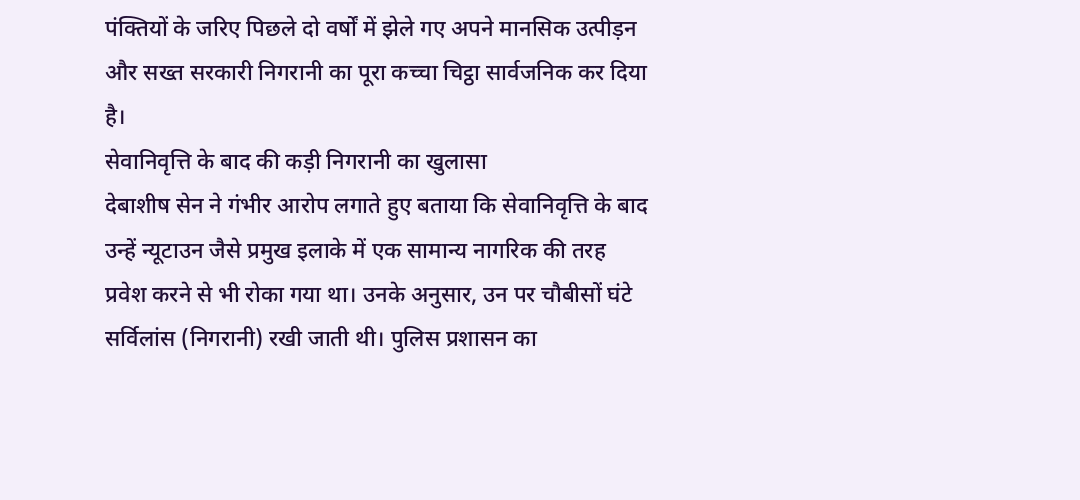पंक्तियों के जरिए पिछले दो वर्षों में झेले गए अपने मानसिक उत्पीड़न और सख्त सरकारी निगरानी का पूरा कच्चा चिट्ठा सार्वजनिक कर दिया है।
सेवानिवृत्ति के बाद की कड़ी निगरानी का खुलासा
देबाशीष सेन ने गंभीर आरोप लगाते हुए बताया कि सेवानिवृत्ति के बाद उन्हें न्यूटाउन जैसे प्रमुख इलाके में एक सामान्य नागरिक की तरह प्रवेश करने से भी रोका गया था। उनके अनुसार, उन पर चौबीसों घंटे सर्विलांस (निगरानी) रखी जाती थी। पुलिस प्रशासन का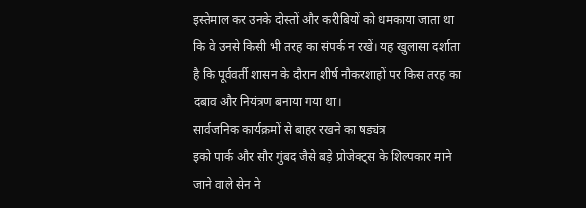इस्तेमाल कर उनके दोस्तों और करीबियों को धमकाया जाता था कि वे उनसे किसी भी तरह का संपर्क न रखें। यह खुलासा दर्शाता है कि पूर्ववर्ती शासन के दौरान शीर्ष नौकरशाहों पर किस तरह का दबाव और नियंत्रण बनाया गया था।
सार्वजनिक कार्यक्रमों से बाहर रखने का षड्यंत्र
इको पार्क और सौर गुंबद जैसे बड़े प्रोजेक्ट्स के शिल्पकार माने जाने वाले सेन ने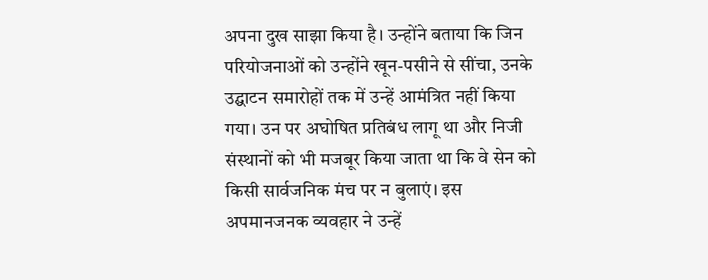अपना दुख साझा किया है। उन्होंने बताया कि जिन परियोजनाओं को उन्होंने खून-पसीने से सींचा, उनके उद्घाटन समारोहों तक में उन्हें आमंत्रित नहीं किया गया। उन पर अघोषित प्रतिबंध लागू था और निजी संस्थानों को भी मजबूर किया जाता था कि वे सेन को किसी सार्वजनिक मंच पर न बुलाएं। इस अपमानजनक व्यवहार ने उन्हें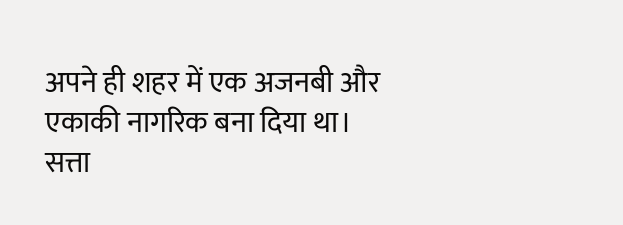अपने ही शहर में एक अजनबी और एकाकी नागरिक बना दिया था।
सत्ता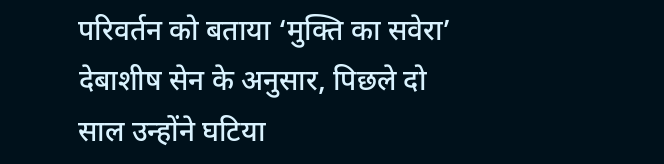परिवर्तन को बताया ‘मुक्ति का सवेरा’
देबाशीष सेन के अनुसार, पिछले दो साल उन्होंने घटिया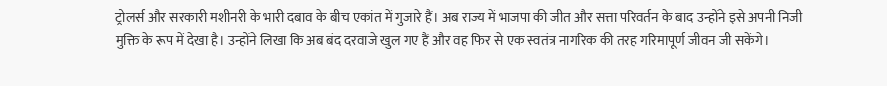ट्रोलर्स और सरकारी मशीनरी के भारी दबाव के बीच एकांत में गुजारे हैं। अब राज्य में भाजपा की जीत और सत्ता परिवर्तन के बाद उन्होंने इसे अपनी निजी मुक्ति के रूप में देखा है। उन्होंने लिखा कि अब बंद दरवाजे खुल गए हैं और वह फिर से एक स्वतंत्र नागरिक की तरह गरिमापूर्ण जीवन जी सकेंगे।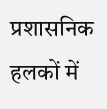प्रशासनिक हलकों में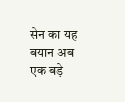सेन का यह बयान अब एक बड़े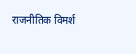राजनीतिक विमर्श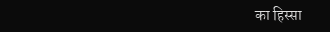का हिस्सा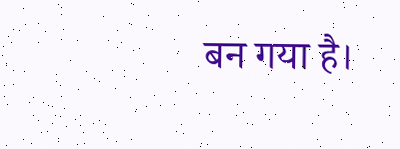बन गया है।